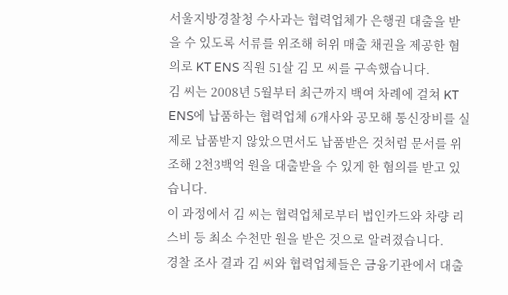서울지방경찰청 수사과는 협력업체가 은행권 대출을 받을 수 있도록 서류를 위조해 허위 매출 채권을 제공한 혐의로 KT ENS 직원 51살 김 모 씨를 구속했습니다.
김 씨는 2008년 5월부터 최근까지 백여 차례에 걸쳐 KT ENS에 납품하는 협력업체 6개사와 공모해 통신장비를 실제로 납품받지 않았으면서도 납품받은 것처럼 문서를 위조해 2천3백억 원을 대출받을 수 있게 한 혐의를 받고 있습니다.
이 과정에서 김 씨는 협력업체로부터 법인카드와 차량 리스비 등 최소 수천만 원을 받은 것으로 알려졌습니다.
경찰 조사 결과 김 씨와 협력업체들은 금융기관에서 대출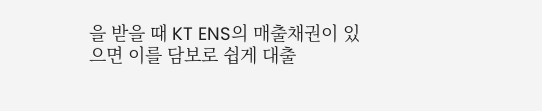을 받을 때 KT ENS의 매출채권이 있으면 이를 담보로 쉽게 대출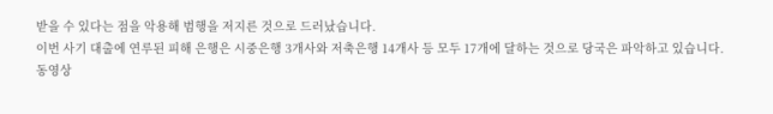받을 수 있다는 점을 악용해 범행을 저지른 것으로 드러났습니다.
이번 사기 대출에 연루된 피해 은행은 시중은행 3개사와 저축은행 14개사 등 모두 17개에 달하는 것으로 당국은 파악하고 있습니다.
동영상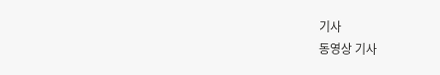기사
동영상 기사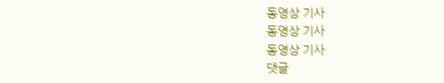동영상 기사
동영상 기사
동영상 기사
댓글